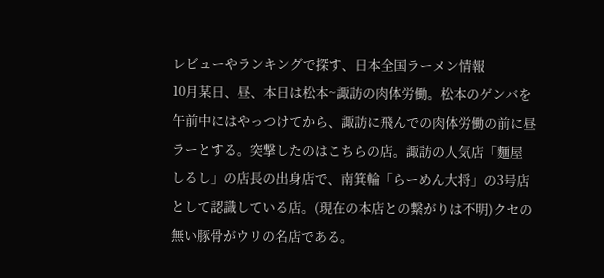レビューやランキングで探す、日本全国ラーメン情報
10月某日、昼、本日は松本~諏訪の肉体労働。松本のゲンバを午前中にはやっつけてから、諏訪に飛んでの肉体労働の前に昼ラーとする。突撃したのはこちらの店。諏訪の人気店「麵屋 しるし」の店長の出身店で、南箕輪「らーめん大将」の3号店として認識している店。(現在の本店との繋がりは不明)クセの無い豚骨がウリの名店である。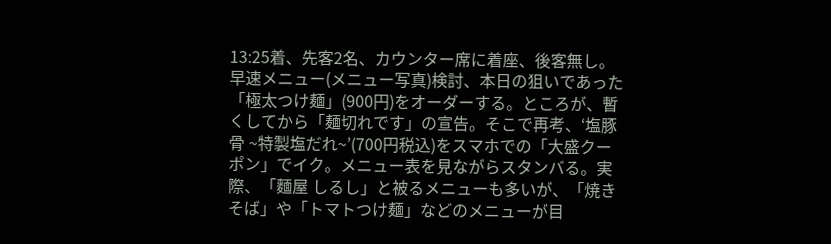13:25着、先客2名、カウンター席に着座、後客無し。早速メニュー(メニュー写真)検討、本日の狙いであった「極太つけ麺」(900円)をオーダーする。ところが、暫くしてから「麺切れです」の宣告。そこで再考、‘塩豚骨 ~特製塩だれ~’(700円税込)をスマホでの「大盛クーポン」でイク。メニュー表を見ながらスタンバる。実際、「麵屋 しるし」と被るメニューも多いが、「焼きそば」や「トマトつけ麺」などのメニューが目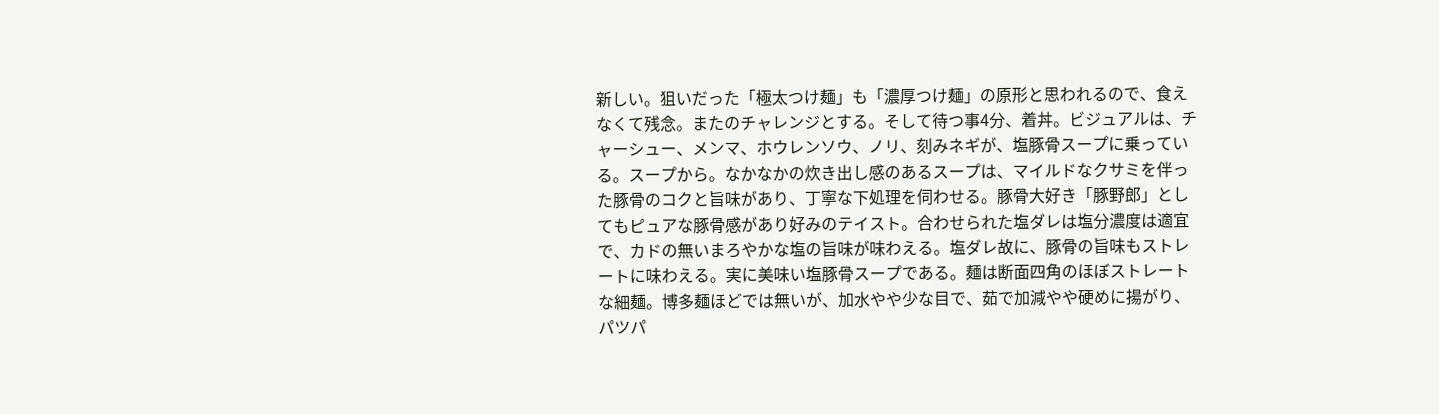新しい。狙いだった「極太つけ麺」も「濃厚つけ麺」の原形と思われるので、食えなくて残念。またのチャレンジとする。そして待つ事4分、着丼。ビジュアルは、チャーシュー、メンマ、ホウレンソウ、ノリ、刻みネギが、塩豚骨スープに乗っている。スープから。なかなかの炊き出し感のあるスープは、マイルドなクサミを伴った豚骨のコクと旨味があり、丁寧な下処理を伺わせる。豚骨大好き「豚野郎」としてもピュアな豚骨感があり好みのテイスト。合わせられた塩ダレは塩分濃度は適宜で、カドの無いまろやかな塩の旨味が味わえる。塩ダレ故に、豚骨の旨味もストレートに味わえる。実に美味い塩豚骨スープである。麺は断面四角のほぼストレートな細麺。博多麺ほどでは無いが、加水やや少な目で、茹で加減やや硬めに揚がり、パツパ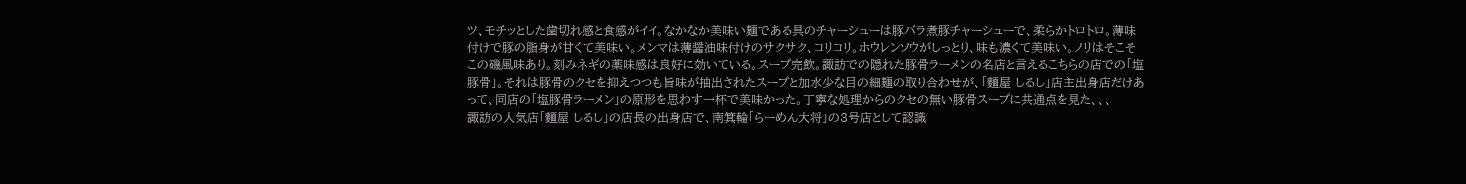ツ、モチッとした歯切れ感と食感がイイ。なかなか美味い麺である具のチャーシューは豚バラ煮豚チャーシューで、柔らかトロトロ。薄味付けで豚の脂身が甘くて美味い。メンマは薄醤油味付けのサクサク、コリコリ。ホウレンソウがしっとり、味も濃くて美味い。ノリはそこそこの磯風味あり。刻みネギの薬味感は良好に効いている。スープ完飲。諏訪での隠れた豚骨ラーメンの名店と言えるこちらの店での「塩豚骨」。それは豚骨のクセを抑えつつも旨味が抽出されたスープと加水少な目の細麺の取り合わせが、「麵屋 しるし」店主出身店だけあって、同店の「塩豚骨ラーメン」の原形を思わす一杯で美味かった。丁寧な処理からのクセの無い豚骨スープに共通点を見た、、、
諏訪の人気店「麵屋 しるし」の店長の出身店で、南箕輪「らーめん大将」の3号店として認識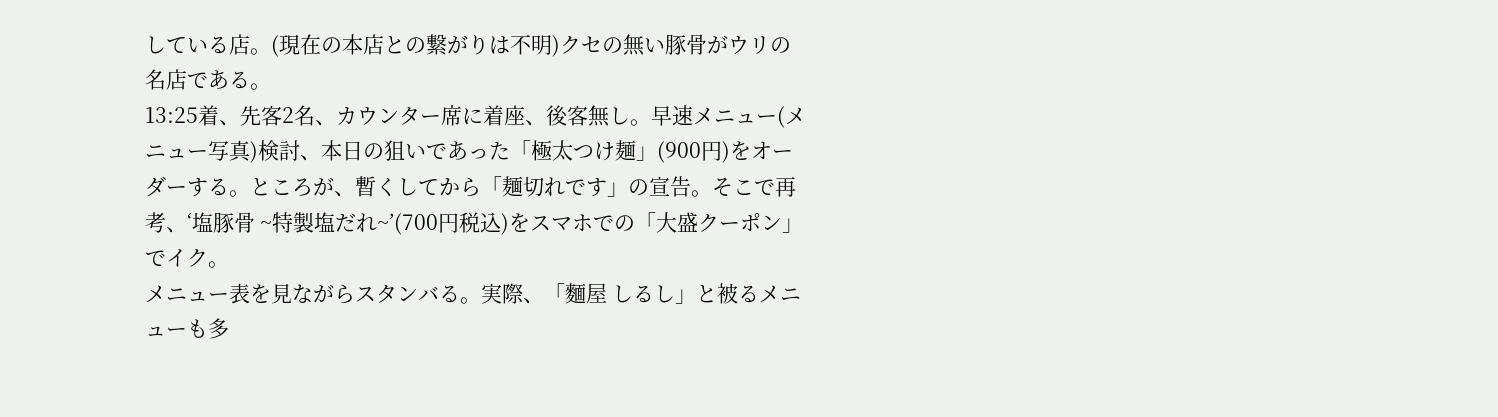している店。(現在の本店との繋がりは不明)クセの無い豚骨がウリの名店である。
13:25着、先客2名、カウンター席に着座、後客無し。早速メニュー(メニュー写真)検討、本日の狙いであった「極太つけ麺」(900円)をオーダーする。ところが、暫くしてから「麺切れです」の宣告。そこで再考、‘塩豚骨 ~特製塩だれ~’(700円税込)をスマホでの「大盛クーポン」でイク。
メニュー表を見ながらスタンバる。実際、「麵屋 しるし」と被るメニューも多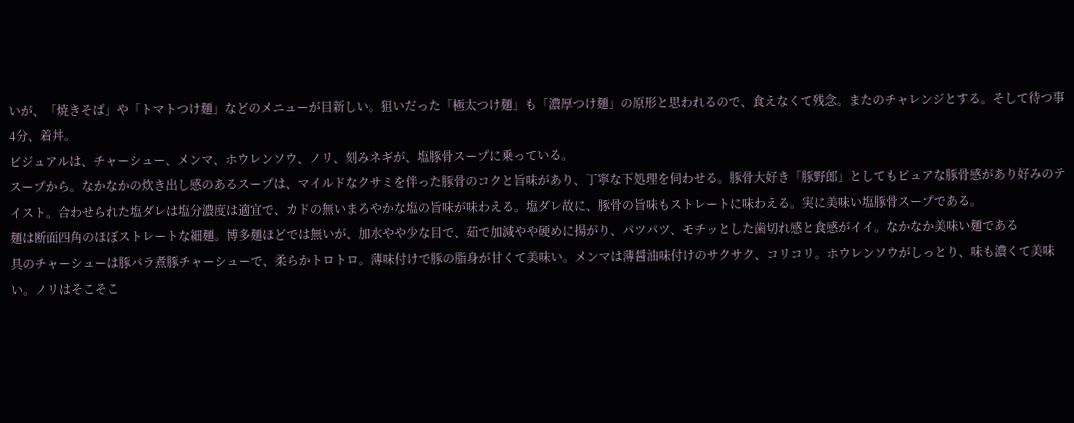いが、「焼きそば」や「トマトつけ麺」などのメニューが目新しい。狙いだった「極太つけ麺」も「濃厚つけ麺」の原形と思われるので、食えなくて残念。またのチャレンジとする。そして待つ事4分、着丼。
ビジュアルは、チャーシュー、メンマ、ホウレンソウ、ノリ、刻みネギが、塩豚骨スープに乗っている。
スープから。なかなかの炊き出し感のあるスープは、マイルドなクサミを伴った豚骨のコクと旨味があり、丁寧な下処理を伺わせる。豚骨大好き「豚野郎」としてもピュアな豚骨感があり好みのテイスト。合わせられた塩ダレは塩分濃度は適宜で、カドの無いまろやかな塩の旨味が味わえる。塩ダレ故に、豚骨の旨味もストレートに味わえる。実に美味い塩豚骨スープである。
麺は断面四角のほぼストレートな細麺。博多麺ほどでは無いが、加水やや少な目で、茹で加減やや硬めに揚がり、パツパツ、モチッとした歯切れ感と食感がイイ。なかなか美味い麺である
具のチャーシューは豚バラ煮豚チャーシューで、柔らかトロトロ。薄味付けで豚の脂身が甘くて美味い。メンマは薄醤油味付けのサクサク、コリコリ。ホウレンソウがしっとり、味も濃くて美味い。ノリはそこそこ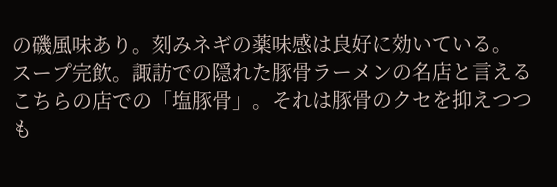の磯風味あり。刻みネギの薬味感は良好に効いている。
スープ完飲。諏訪での隠れた豚骨ラーメンの名店と言えるこちらの店での「塩豚骨」。それは豚骨のクセを抑えつつも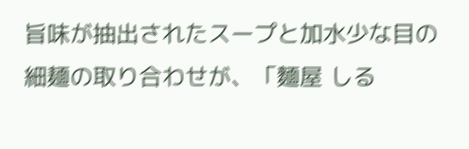旨味が抽出されたスープと加水少な目の細麺の取り合わせが、「麵屋 しる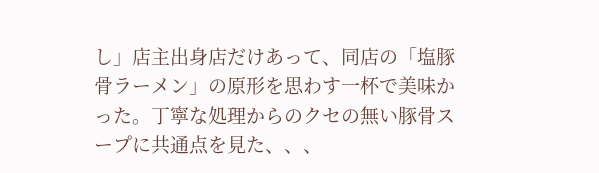し」店主出身店だけあって、同店の「塩豚骨ラーメン」の原形を思わす一杯で美味かった。丁寧な処理からのクセの無い豚骨スープに共通点を見た、、、